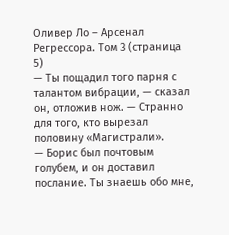Оливер Ло – Арсенал Регрессора. Том 3 (страница 5)
— Ты пощадил того парня с талантом вибрации, — сказал он, отложив нож. — Странно для того, кто вырезал половину «Магистрали».
— Борис был почтовым голубем, и он доставил послание. Ты знаешь обо мне,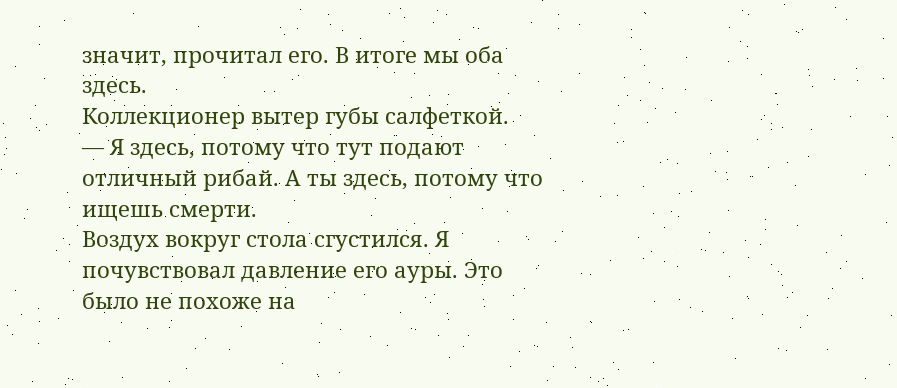значит, прочитал его. В итоге мы оба здесь.
Коллекционер вытер губы салфеткой.
— Я здесь, потому что тут подают отличный рибай. А ты здесь, потому что ищешь смерти.
Воздух вокруг стола сгустился. Я почувствовал давление его ауры. Это было не похоже на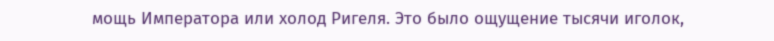мощь Императора или холод Ригеля. Это было ощущение тысячи иголок,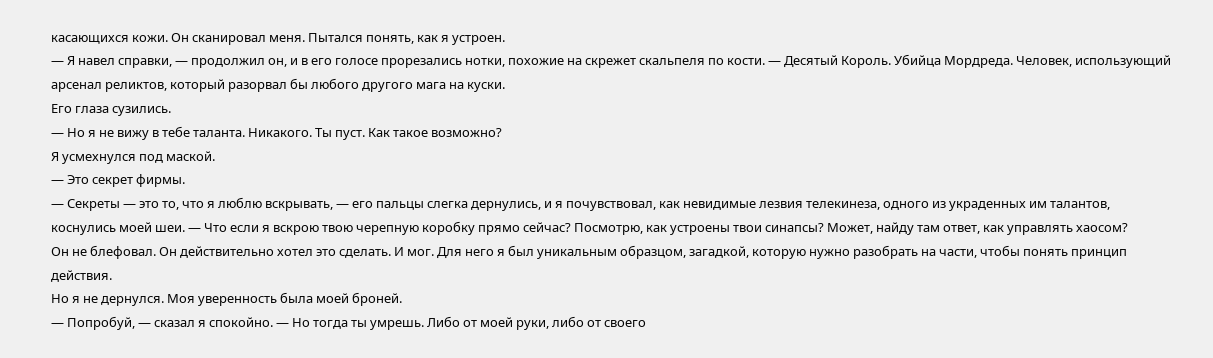касающихся кожи. Он сканировал меня. Пытался понять, как я устроен.
— Я навел справки, — продолжил он, и в его голосе прорезались нотки, похожие на скрежет скальпеля по кости. — Десятый Король. Убийца Мордреда. Человек, использующий арсенал реликтов, который разорвал бы любого другого мага на куски.
Его глаза сузились.
— Но я не вижу в тебе таланта. Никакого. Ты пуст. Как такое возможно?
Я усмехнулся под маской.
— Это секрет фирмы.
— Секреты — это то, что я люблю вскрывать, — его пальцы слегка дернулись, и я почувствовал, как невидимые лезвия телекинеза, одного из украденных им талантов, коснулись моей шеи. — Что если я вскрою твою черепную коробку прямо сейчас? Посмотрю, как устроены твои синапсы? Может, найду там ответ, как управлять хаосом?
Он не блефовал. Он действительно хотел это сделать. И мог. Для него я был уникальным образцом, загадкой, которую нужно разобрать на части, чтобы понять принцип действия.
Но я не дернулся. Моя уверенность была моей броней.
— Попробуй, — сказал я спокойно. — Но тогда ты умрешь. Либо от моей руки, либо от своего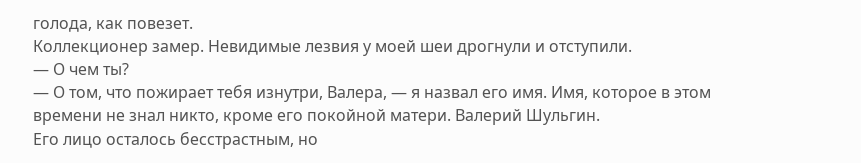голода, как повезет.
Коллекционер замер. Невидимые лезвия у моей шеи дрогнули и отступили.
— О чем ты?
— О том, что пожирает тебя изнутри, Валера, — я назвал его имя. Имя, которое в этом времени не знал никто, кроме его покойной матери. Валерий Шульгин.
Его лицо осталось бесстрастным, но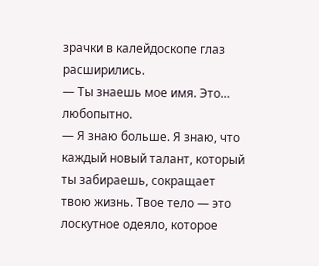зрачки в калейдоскопе глаз расширились.
— Ты знаешь мое имя. Это… любопытно.
— Я знаю больше. Я знаю, что каждый новый талант, который ты забираешь, сокращает твою жизнь. Твое тело — это лоскутное одеяло, которое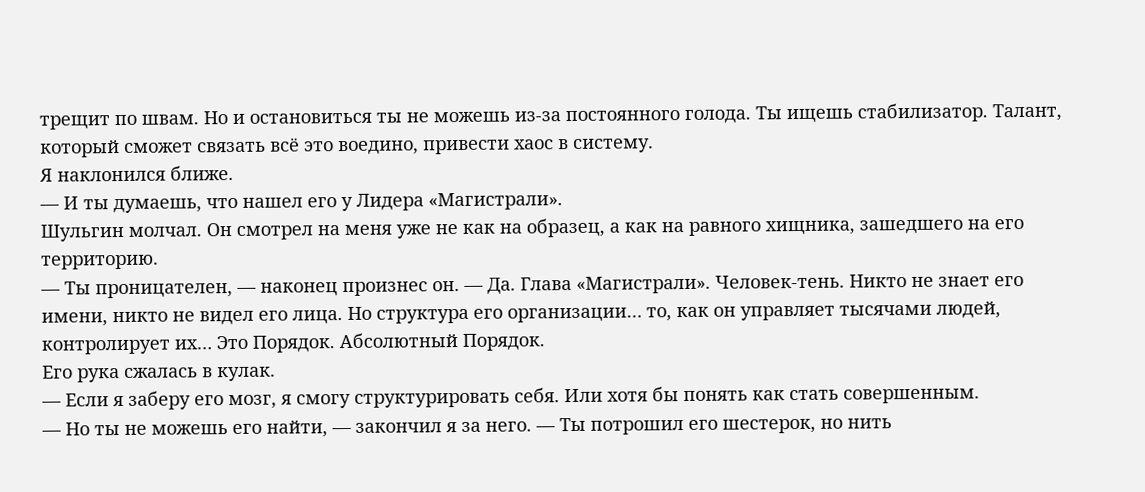трещит по швам. Но и остановиться ты не можешь из-за постоянного голода. Ты ищешь стабилизатор. Талант, который сможет связать всё это воедино, привести хаос в систему.
Я наклонился ближе.
— И ты думаешь, что нашел его у Лидера «Магистрали».
Шульгин молчал. Он смотрел на меня уже не как на образец, а как на равного хищника, зашедшего на его территорию.
— Ты проницателен, — наконец произнес он. — Да. Глава «Магистрали». Человек-тень. Никто не знает его имени, никто не видел его лица. Но структура его организации… то, как он управляет тысячами людей, контролирует их… Это Порядок. Абсолютный Порядок.
Его рука сжалась в кулак.
— Если я заберу его мозг, я смогу структурировать себя. Или хотя бы понять как стать совершенным.
— Но ты не можешь его найти, — закончил я за него. — Ты потрошил его шестерок, но нить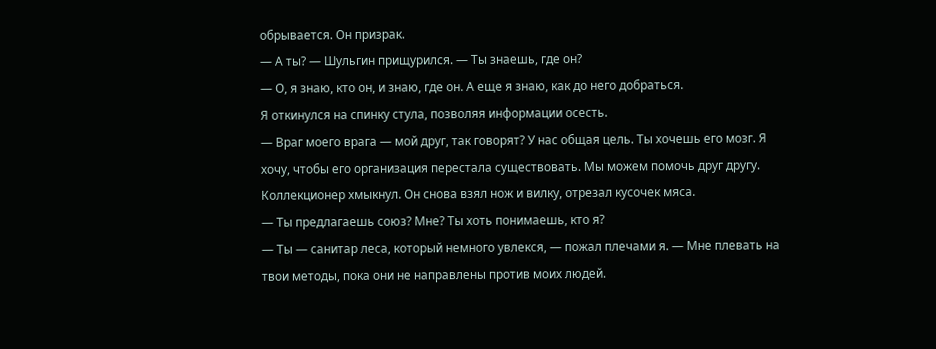обрывается. Он призрак.
— А ты? — Шульгин прищурился. — Ты знаешь, где он?
— О, я знаю, кто он, и знаю, где он. А еще я знаю, как до него добраться.
Я откинулся на спинку стула, позволяя информации осесть.
— Враг моего врага — мой друг, так говорят? У нас общая цель. Ты хочешь его мозг. Я хочу, чтобы его организация перестала существовать. Мы можем помочь друг другу.
Коллекционер хмыкнул. Он снова взял нож и вилку, отрезал кусочек мяса.
— Ты предлагаешь союз? Мне? Ты хоть понимаешь, кто я?
— Ты — санитар леса, который немного увлекся, — пожал плечами я. — Мне плевать на твои методы, пока они не направлены против моих людей.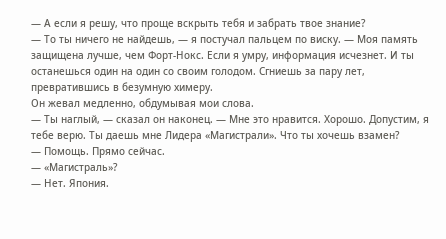— А если я решу, что проще вскрыть тебя и забрать твое знание?
— То ты ничего не найдешь, — я постучал пальцем по виску. — Моя память защищена лучше, чем Форт-Нокс. Если я умру, информация исчезнет. И ты останешься один на один со своим голодом. Сгниешь за пару лет, превратившись в безумную химеру.
Он жевал медленно, обдумывая мои слова.
— Ты наглый, — сказал он наконец. — Мне это нравится. Хорошо. Допустим, я тебе верю. Ты даешь мне Лидера «Магистрали». Что ты хочешь взамен?
— Помощь. Прямо сейчас.
— «Магистраль»?
— Нет. Япония.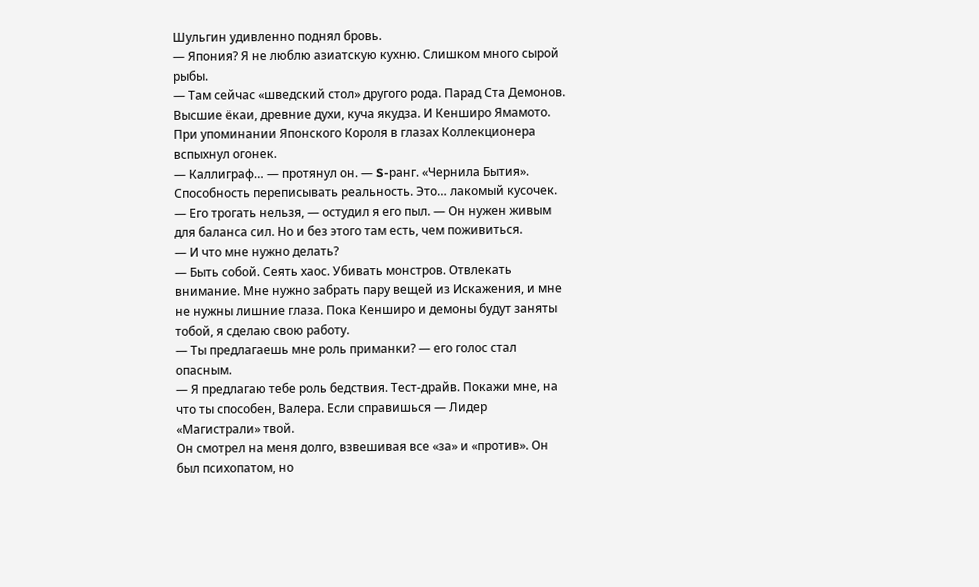Шульгин удивленно поднял бровь.
— Япония? Я не люблю азиатскую кухню. Слишком много сырой рыбы.
— Там сейчас «шведский стол» другого рода. Парад Ста Демонов. Высшие ёкаи, древние духи, куча якудза. И Кенширо Ямамото.
При упоминании Японского Короля в глазах Коллекционера вспыхнул огонек.
— Каллиграф… — протянул он. — S-ранг. «Чернила Бытия». Способность переписывать реальность. Это… лакомый кусочек.
— Его трогать нельзя, — остудил я его пыл. — Он нужен живым для баланса сил. Но и без этого там есть, чем поживиться.
— И что мне нужно делать?
— Быть собой. Сеять хаос. Убивать монстров. Отвлекать внимание. Мне нужно забрать пару вещей из Искажения, и мне не нужны лишние глаза. Пока Кенширо и демоны будут заняты тобой, я сделаю свою работу.
— Ты предлагаешь мне роль приманки? — его голос стал опасным.
— Я предлагаю тебе роль бедствия. Тест-драйв. Покажи мне, на что ты способен, Валера. Если справишься — Лидер «Магистрали» твой.
Он смотрел на меня долго, взвешивая все «за» и «против». Он был психопатом, но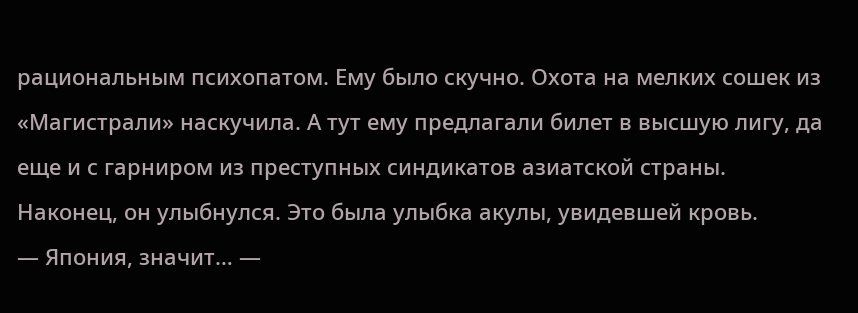рациональным психопатом. Ему было скучно. Охота на мелких сошек из «Магистрали» наскучила. А тут ему предлагали билет в высшую лигу, да еще и с гарниром из преступных синдикатов азиатской страны.
Наконец, он улыбнулся. Это была улыбка акулы, увидевшей кровь.
— Япония, значит… —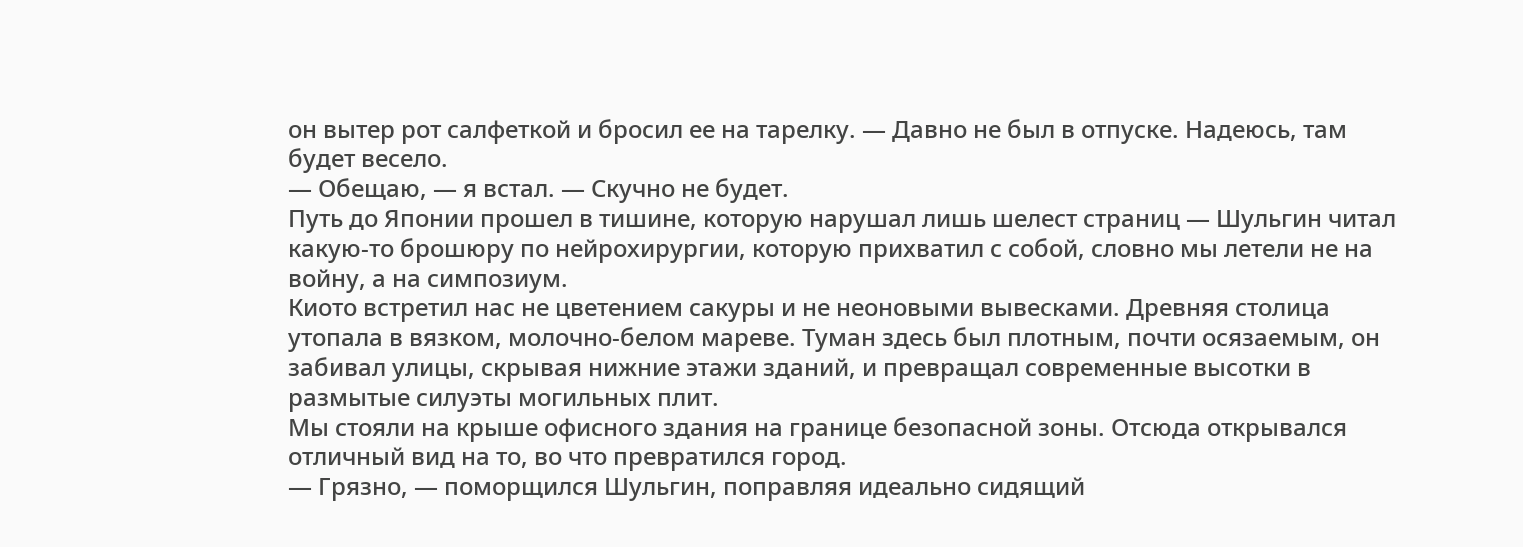он вытер рот салфеткой и бросил ее на тарелку. — Давно не был в отпуске. Надеюсь, там будет весело.
— Обещаю, — я встал. — Скучно не будет.
Путь до Японии прошел в тишине, которую нарушал лишь шелест страниц — Шульгин читал какую-то брошюру по нейрохирургии, которую прихватил с собой, словно мы летели не на войну, а на симпозиум.
Киото встретил нас не цветением сакуры и не неоновыми вывесками. Древняя столица утопала в вязком, молочно-белом мареве. Туман здесь был плотным, почти осязаемым, он забивал улицы, скрывая нижние этажи зданий, и превращал современные высотки в размытые силуэты могильных плит.
Мы стояли на крыше офисного здания на границе безопасной зоны. Отсюда открывался отличный вид на то, во что превратился город.
— Грязно, — поморщился Шульгин, поправляя идеально сидящий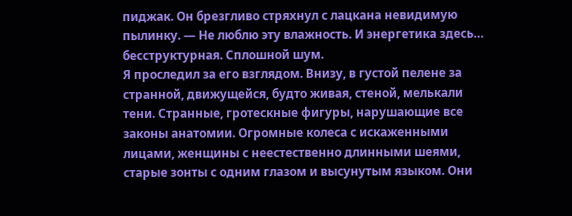пиджак. Он брезгливо стряхнул с лацкана невидимую пылинку. — Не люблю эту влажность. И энергетика здесь… бесструктурная. Сплошной шум.
Я проследил за его взглядом. Внизу, в густой пелене за странной, движущейся, будто живая, стеной, мелькали тени. Странные, гротескные фигуры, нарушающие все законы анатомии. Огромные колеса с искаженными лицами, женщины с неестественно длинными шеями, старые зонты с одним глазом и высунутым языком. Они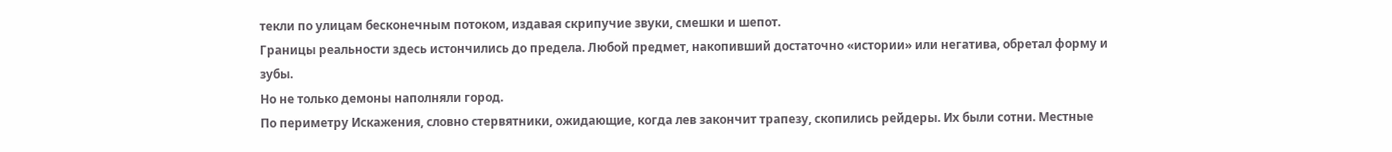текли по улицам бесконечным потоком, издавая скрипучие звуки, смешки и шепот.
Границы реальности здесь истончились до предела. Любой предмет, накопивший достаточно «истории» или негатива, обретал форму и зубы.
Но не только демоны наполняли город.
По периметру Искажения, словно стервятники, ожидающие, когда лев закончит трапезу, скопились рейдеры. Их были сотни. Местные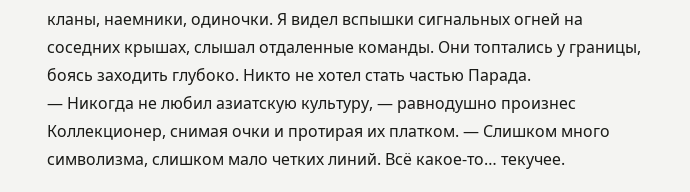кланы, наемники, одиночки. Я видел вспышки сигнальных огней на соседних крышах, слышал отдаленные команды. Они топтались у границы, боясь заходить глубоко. Никто не хотел стать частью Парада.
— Никогда не любил азиатскую культуру, — равнодушно произнес Коллекционер, снимая очки и протирая их платком. — Слишком много символизма, слишком мало четких линий. Всё какое-то… текучее.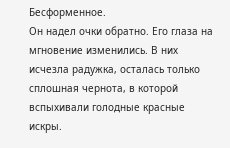Бесформенное.
Он надел очки обратно. Его глаза на мгновение изменились. В них исчезла радужка, осталась только сплошная чернота, в которой вспыхивали голодные красные искры.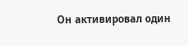Он активировал один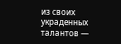из своих украденных талантов —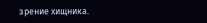зрение хищника.